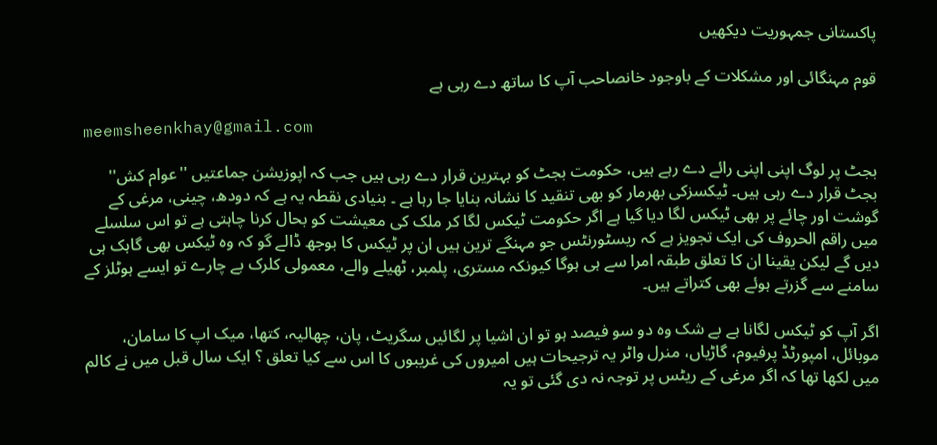پاکستانی جمہوریت دیکھیں

قوم مہنگائی اور مشکلات کے باوجود خانصاحب آپ کا ساتھ دے رہی ہے

meemsheenkhay@gmail.com

بجٹ پر لوگ اپنی اپنی رائے دے رہے ہیں، حکومت بجٹ کو بہترین قرار دے رہی ہیں جب کہ اپوزیشن جماعتیں ''عوام کش'' بجٹ قرار دے رہی ہیں۔ ٹیکسزکی بھرمار کو بھی تنقید کا نشانہ بنایا جا رہا ہے ۔ بنیادی نقطہ یہ ہے کہ دودھ، چینی، مرغی کے گوشت اور چائے پر بھی ٹیکس لگا دیا گیا ہے اگر حکومت ٹیکس لگا کر ملک کی معیشت کو بحال کرنا چاہتی ہے تو اس سلسلے میں راقم الحروف کی ایک تجویز ہے کہ ریسٹورنٹس جو مہنگے ترین ہیں ان پر ٹیکس کا بوجھ ڈالے گو کہ وہ ٹیکس بھی گاہک ہی دیں گے لیکن یقینا ان کا تعلق طبقہ امرا سے ہی ہوگا کیونکہ مستری، پلمبر، ٹھیلے والے، معمولی کلرک بے چارے تو ایسے ہوٹلز کے سامنے سے گزرتے ہوئے بھی کتراتے ہیں۔

اگر آپ کو ٹیکس لگانا ہے بے شک وہ دو سو فیصد ہو تو ان اشیا پر لگائیں سگریٹ، پان، چھالیہ، کتھا، میک اپ کا سامان، موبائل، امپورٹڈ پرفیوم، گاڑیاں، منرل واٹر یہ ترجیحات ہیں امیروں کی غریبوں کا اس سے کیا تعلق ؟ ایک سال قبل میں نے کالم میں لکھا تھا کہ اگر مرغی کے ریٹس پر توجہ نہ دی گئی تو یہ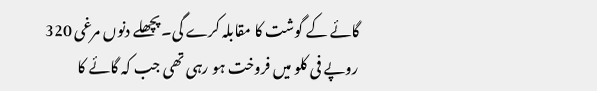گائے کے گوشت کا مقابلہ کرے گی۔ پچھلے دنوں مرغی 320 روپے فی کلو میں فروخت ہو رہی تھی جب کہ گائے کا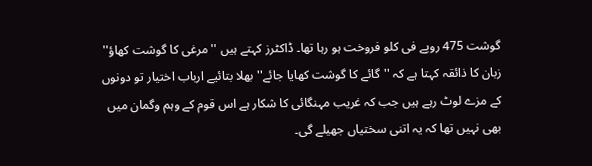گوشت 475 روپے فی کلو فروخت ہو رہا تھا۔ ڈاکٹرز کہتے ہیں '' مرغی کا گوشت کھاؤ'' زبان کا ذائقہ کہتا ہے کہ ''گائے کا گوشت کھایا جائے'' بھلا بتائیے ارباب اختیار تو دونوں کے مزے لوٹ رہے ہیں جب کہ غریب مہنگائی کا شکار ہے اس قوم کے وہم وگمان میں بھی نہیں تھا کہ یہ اتنی سختیاں جھیلے گی۔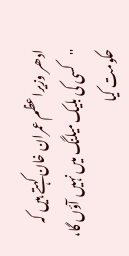ادھر وزیراعظم عمران خان کہتے ہیں کہ ''کسی کی بلیک میلنگ میں نہیں آؤں گا، حکومت کیا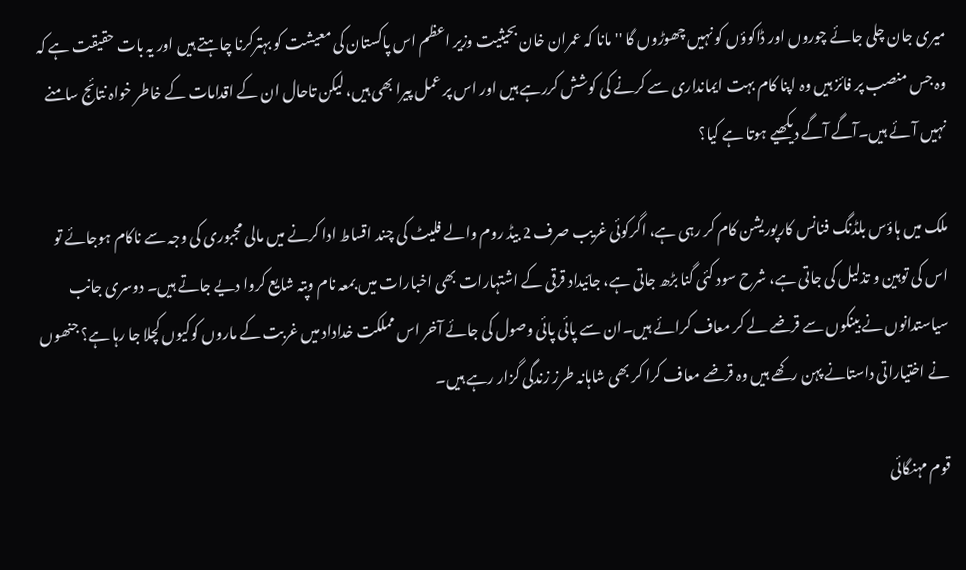میری جان چلی جائے چوروں اور ڈاکوؤں کو نہیں چھوڑوں گا '' مانا کہ عمران خان بحیثیت وزیر اعظم اس پاکستان کی معیشت کو بہترکرنا چاہتے ہیں اور یہ بات حقیقت ہے کہ وہ جس منصب پر فائز ہیں وہ اپنا کام بہت ایمانداری سے کرنے کی کوشش کررہے ہیں اور اس پر عمل پیرا بھی ہیں، لیکن تاحال ان کے اقدامات کے خاطر خواہ نتائج سامنے نہیں آئے ہیں۔آگے آگے دیکھیے ہوتا ہے کیا؟

ملک میں ہاؤس بلڈنگ فنانس کارپوریشن کام کر رہی ہے، اگرکوئی غریب صرف 2 بیڈ روم والے فلیٹ کی چند اقساط ادا کرنے میں مالی مجبوری کی وجہ سے ناکام ہوجائے تو اس کی توہین و تذلیل کی جاتی ہے، شرح سود کئی گنا بڑھ جاتی ہے، جائیداد قرقی کے اشتہارات بھی اخبارات میں بمعہ نام وپتہ شایع کروا دیے جاتے ہیں۔ دوسری جانب سیاستدانوں نے بینکوں سے قرضے لے کر معاف کرائے ہیں۔ان سے پائی پائی وصول کی جائے آخر اس مملکت خداداد میں غربت کے ماروں کوکیوں کچلا جا رہا ہے؟ جنھوں نے اختیاراتی داستانے پہن رکھے ہیں وہ قرضے معاف کرا کر بھی شاہانہ طرز زندگی گزار رہے ہیں۔

قوم مہنگائی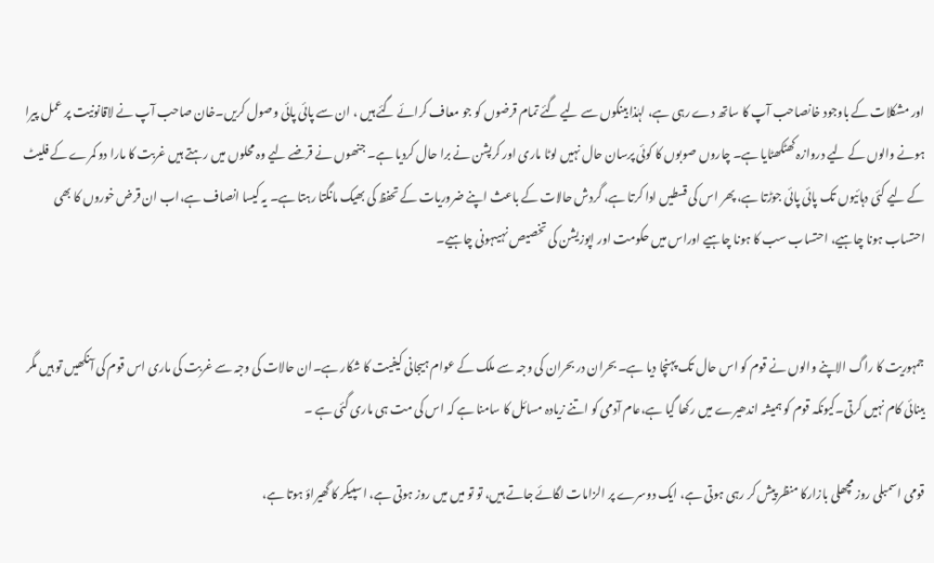اور مشکلات کے باوجود خانصاحب آپ کا ساتھ دے رہی ہے، لہٰذا بینکوں سے لیے گئے تمام قرضوں کو جو معاف کرائے گئے ہیں ، ان سے پائی پائی وصول کریں۔خان صاحب آپ نے لاقانونیت پر عمل پیرا ہونے والوں کے لیے دروازہ کھٹکھٹایا ہے۔ چاروں صوبوں کا کوئی پرسان حال نہیں لوٹا ماری اور کرپشن نے برا حال کردیا ہے۔ جنھوں نے قرضے لیے وہ محلوں میں رہتے ہیں غربت کا مارا دو کمرے کے فلیٹ کے لیے کئی دہائیوں تک پائی پائی جوڑتا ہے، پھر اس کی قسطیں ادا کرتا ہے، گردش حالات کے باعث اپنے ضروریات کے تحفظ کی بھیک مانگتا رہتا ہے۔ یہ کیسا انصاف ہے،اب ان قرض خوروں کا بھی احتساب ہونا چاہیے، احتساب سب کا ہونا چاہیے اوراس میں حکومت اور اپوزیشن کی تخصیص نہیںہونی چاہیے۔


جمہوریت کا راگ الاپنے والوں نے قوم کو اس حال تک پہنچا دیا ہے۔ بحران در بحران کی وجہ سے ملک کے عوام ہیجانی کیفیت کا شکار ہے۔ان حالات کی وجہ سے غربت کی ماری اس قوم کی آنکھیں تو ہیں مگر بینائی کام نہیں کرتی۔کیونکہ قوم کو ہمیشہ اندھیرے میں رکھا گیا ہے،عام آدمی کو اتنے زیادہ مسائل کا سامنا ہے کہ اس کی مت ہی ماری گئی ہے ۔

قومی اسمبلی روز مچھلی بازارکا منظر پیش کر رہی ہوتی ہے، ایک دوسرے پر الزامات لگائے جاتے ہیں، تو تو میں میں روز ہوتی ہے، اسپیکر کا گھیراؤ ہوتا ہے،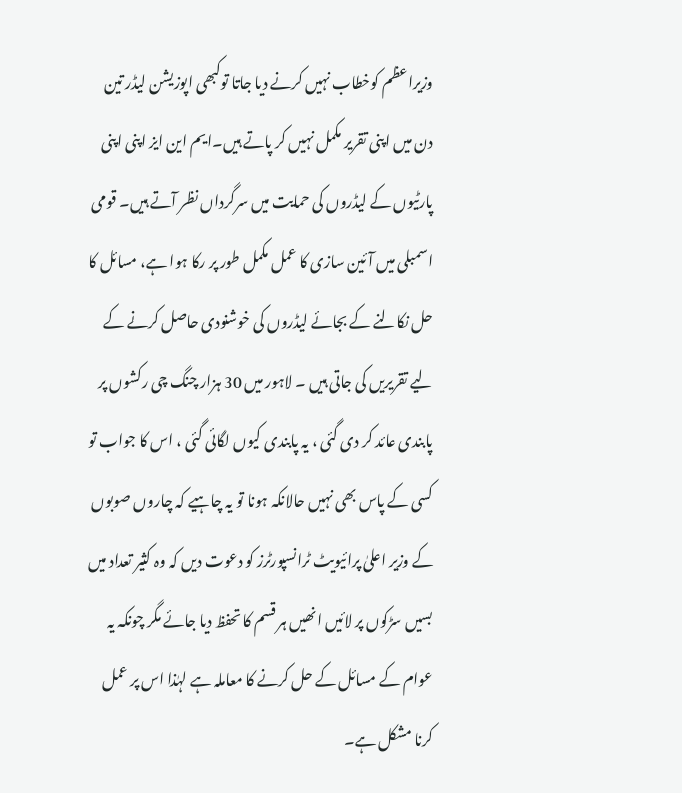وزیراعظم کوخطاب نہیں کرنے دیا جاتا توکبھی اپوزیشن لیڈر تین دن میں اپنی تقریر مکمل نہیں کر پاتے ہیں۔ایم این ایز اپنی اپنی پارٹیوں کے لیڈروں کی حمایت میں سرگرداں نظر آتے ہیں۔ قومی اسمبلی میں آئین سازی کا عمل مکمل طور پر رکا ہوا ہے، مسائل کا حل نکالنے کے بجائے لیڈروں کی خوشنودی حاصل کرنے کے لیے تقریریں کی جاتی ہیں ۔ لاہور میں 30 ہزار چنگ چی رکشوں پر پابندی عائد کر دی گئی ، یہ پابندی کیوں لگائی گئی ، اس کا جواب تو کسی کے پاس بھی نہیں حالانکہ ہونا تو یہ چاہیے کہ چاروں صوبوں کے وزیر اعلیٰ پرائیویٹ ٹرانسپورٹرز کو دعوت دیں کہ وہ کثیر تعداد میں بسیں سڑکوں پر لائیں انھیں ہر قسم کا تحفظ دیا جائے مگر چونکہ یہ عوام کے مسائل کے حل کرنے کا معاملہ ہے لہٰذا اس پر عمل کرنا مشکل ہے۔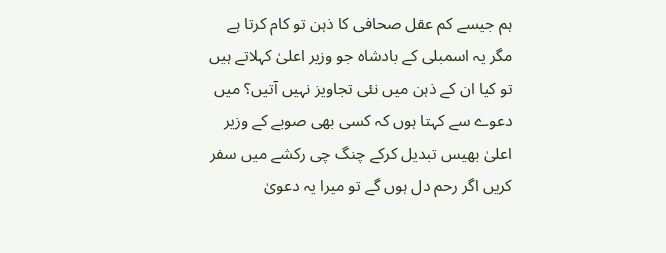ہم جیسے کم عقل صحافی کا ذہن تو کام کرتا ہے مگر یہ اسمبلی کے بادشاہ جو وزیر اعلیٰ کہلاتے ہیں تو کیا ان کے ذہن میں نئی تجاویز نہیں آتیں؟ میں دعوے سے کہتا ہوں کہ کسی بھی صوبے کے وزیر اعلیٰ بھیس تبدیل کرکے چنگ چی رکشے میں سفر کریں اگر رحم دل ہوں گے تو میرا یہ دعویٰ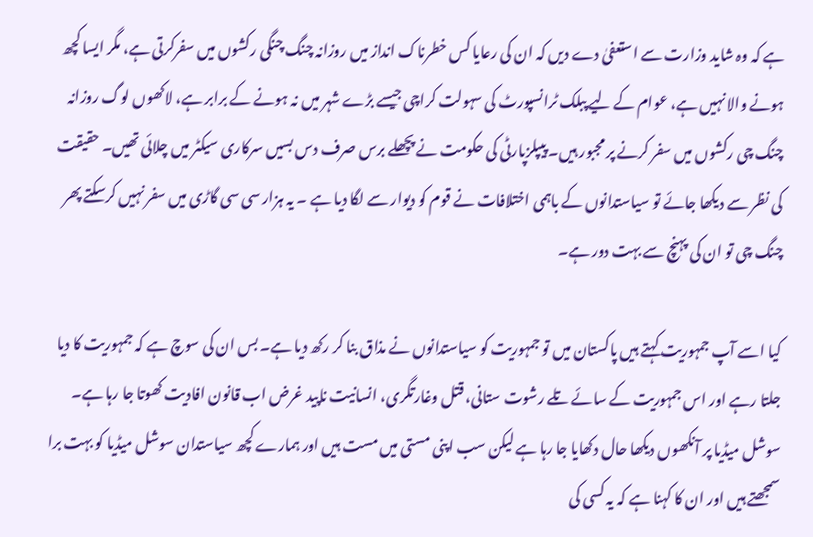ہے کہ وہ شاید وزارت سے استعفیٰ دے دیں کہ ان کی رعایا کس خطرناک انداز میں روزانہ چنگ چنگی رکشوں میں سفرکرتی ہے، مگر ایسا کچھ ہونے والا نہیں ہے، عوام کے لیے پبلک ٹرانسپورٹ کی سہولت کراچی جیسے بڑے شہر میں نہ ہونے کے برابر ہے، لاکھوں لوگ روزانہ چنگ چی رکشوں میں سفر کرنے پر مجبور ہیں۔ پیپلزپارٹی کی حکومت نے پچھلے برس صرف دس بسیں سرکاری سیکٹر میں چلائی تھیں۔ حقیقت کی نظر سے دیکھا جائے تو سیاستدانوں کے باہمی اختلافات نے قوم کو دیوار سے لگا دیا ہے ۔ یہ ہزار سی سی گاڑی میں سفر نہیں کرسکتے پھر چنگ چی تو ان کی پہنچ سے بہت دور ہے۔

کیا اسے آپ جمہوریت کہتے ہیں پاکستان میں تو جمہوریت کو سیاستدانوں نے مذاق بنا کر رکھ دیا ہے۔ بس ان کی سوچ ہے کہ جمہوریت کا دیا جلتا رہے اور اس جمہوریت کے سائے تلے رشوت ستانی، قتل وغارتگری، انسانیت ناپید غرض اب قانون افادیت کھوتا جا رہا ہے۔ سوشل میڈیا پر آنکھوں دیکھا حال دکھایا جا رہا ہے لیکن سب اپنی مستی میں مست ہیں اور ہمارے کچھ سیاستدان سوشل میڈیا کو بہت برا سمجھتے ہیں اور ان کا کہنا ہے کہ یہ کسی کی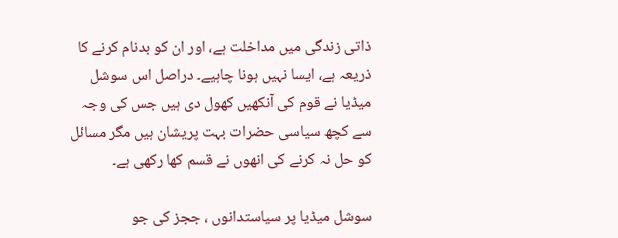ذاتی زندگی میں مداخلت ہے، اور ان کو بدنام کرنے کا ذریعہ ہے، ایسا نہیں ہونا چاہیے۔ دراصل اس سوشل میڈیا نے قوم کی آنکھیں کھول دی ہیں جس کی وجہ سے کچھ سیاسی حضرات بہت پریشان ہیں مگر مسائل کو حل نہ کرنے کی انھوں نے قسم کھا رکھی ہے۔

سوشل میڈیا پر سیاستدانوں ، ججز کی جو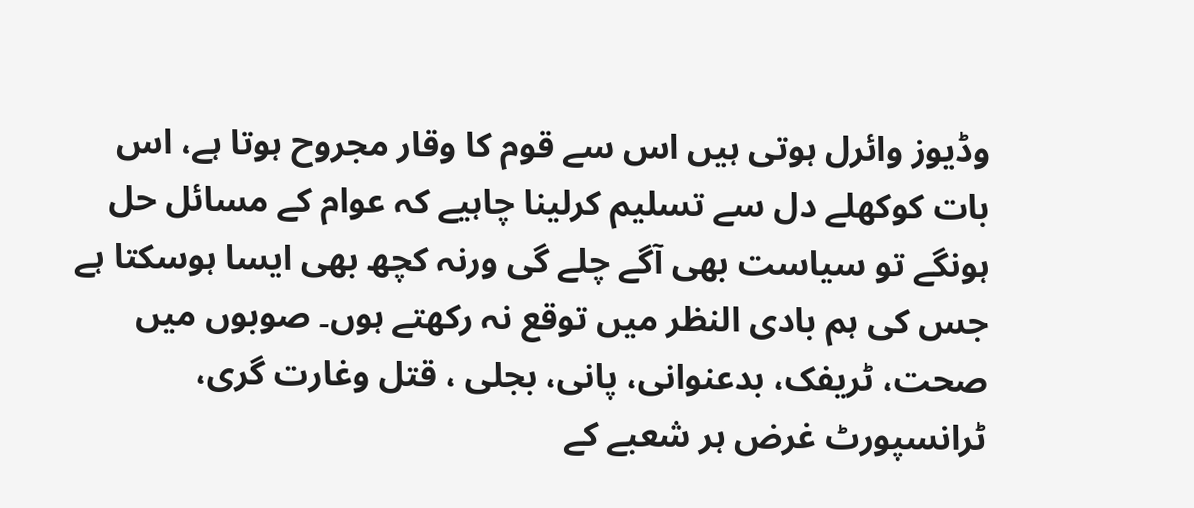وڈیوز وائرل ہوتی ہیں اس سے قوم کا وقار مجروح ہوتا ہے، اس بات کوکھلے دل سے تسلیم کرلینا چاہیے کہ عوام کے مسائل حل ہونگے تو سیاست بھی آگے چلے گی ورنہ کچھ بھی ایسا ہوسکتا ہے جس کی ہم بادی النظر میں توقع نہ رکھتے ہوں۔ صوبوں میں صحت، ٹریفک، بدعنوانی، پانی، بجلی ، قتل وغارت گری، ٹرانسپورٹ غرض ہر شعبے کے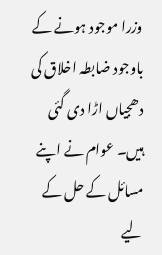وزرا موجود ہونے کے باوجود ضابطہ اخلاق کی دھجیاں اڑا دی گئی ہیں۔ عوام نے اپنے مسائل کے حل کے لیے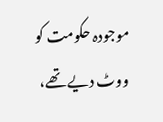موجودہ حکومت کو ووٹ دیے تھے،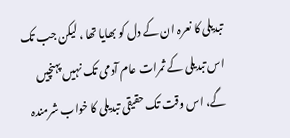تبدیلی کا نعرہ ان کے دل کو بھایا تھا ، لیکن جب تک اس تبدیلی کے ثمرات عام آدمی تک نہیں پہنچیں گے، اس وقت تک حقیقی تبدیلی کا خواب شرمندہ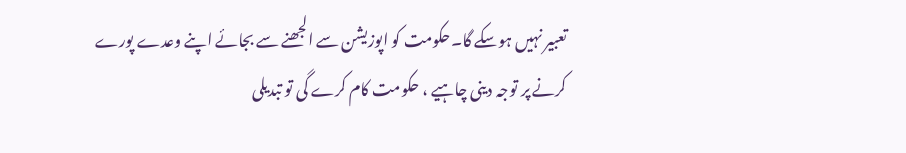تعبیر نہیں ہوسکے گا۔حکومت کو اپوزیشن سے الجھنے سے بجائے اپنے وعدے پورے کرنے پر توجہ دینی چاہیے ، حکومت کام کرے گی تو تبدیلی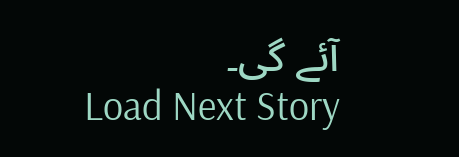آئے گی۔
Load Next Story